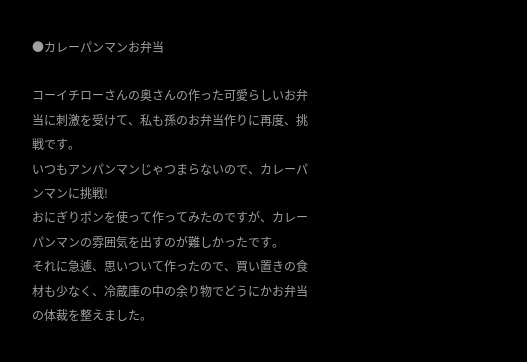●カレーパンマンお弁当

コーイチローさんの奥さんの作った可愛らしいお弁当に刺激を受けて、私も孫のお弁当作りに再度、挑戦です。
いつもアンパンマンじゃつまらないので、カレーパンマンに挑戦!
おにぎりポンを使って作ってみたのですが、カレーパンマンの雰囲気を出すのが難しかったです。
それに急遽、思いついて作ったので、買い置きの食材も少なく、冷蔵庫の中の余り物でどうにかお弁当の体裁を整えました。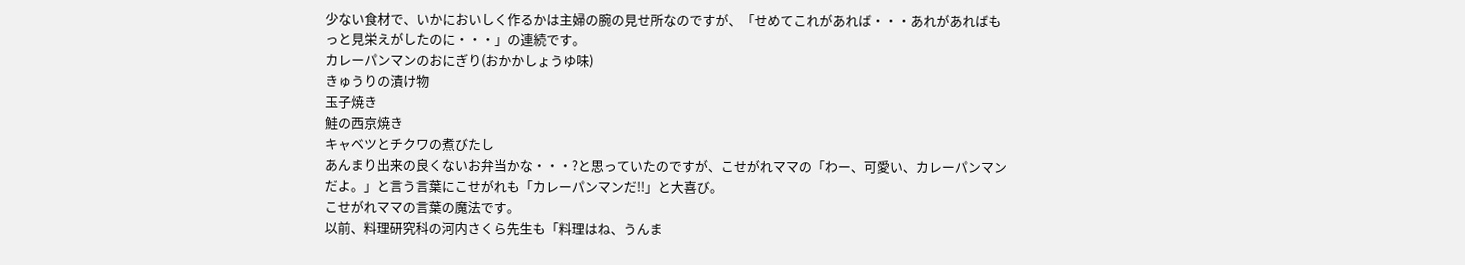少ない食材で、いかにおいしく作るかは主婦の腕の見せ所なのですが、「せめてこれがあれば・・・あれがあればもっと見栄えがしたのに・・・」の連続です。
カレーパンマンのおにぎり(おかかしょうゆ味)
きゅうりの漬け物
玉子焼き
鮭の西京焼き
キャベツとチクワの煮びたし
あんまり出来の良くないお弁当かな・・・?と思っていたのですが、こせがれママの「わー、可愛い、カレーパンマンだよ。」と言う言葉にこせがれも「カレーパンマンだ!!」と大喜び。
こせがれママの言葉の魔法です。
以前、料理研究科の河内さくら先生も「料理はね、うんま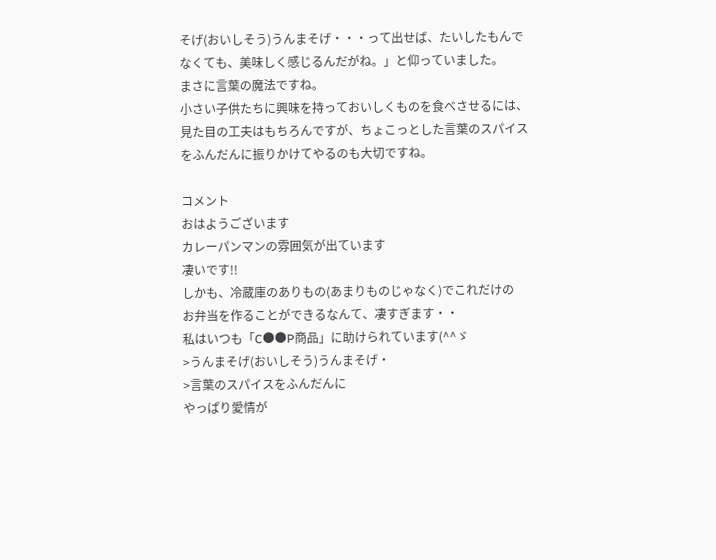そげ(おいしそう)うんまそげ・・・って出せば、たいしたもんでなくても、美味しく感じるんだがね。」と仰っていました。
まさに言葉の魔法ですね。
小さい子供たちに興味を持っておいしくものを食べさせるには、見た目の工夫はもちろんですが、ちょこっとした言葉のスパイスをふんだんに振りかけてやるのも大切ですね。

コメント
おはようございます
カレーパンマンの雰囲気が出ています
凄いです!!
しかも、冷蔵庫のありもの(あまりものじゃなく)でこれだけの
お弁当を作ることができるなんて、凄すぎます・・
私はいつも「C●●P商品」に助けられています(^^ゞ
>うんまそげ(おいしそう)うんまそげ・
>言葉のスパイスをふんだんに
やっぱり愛情が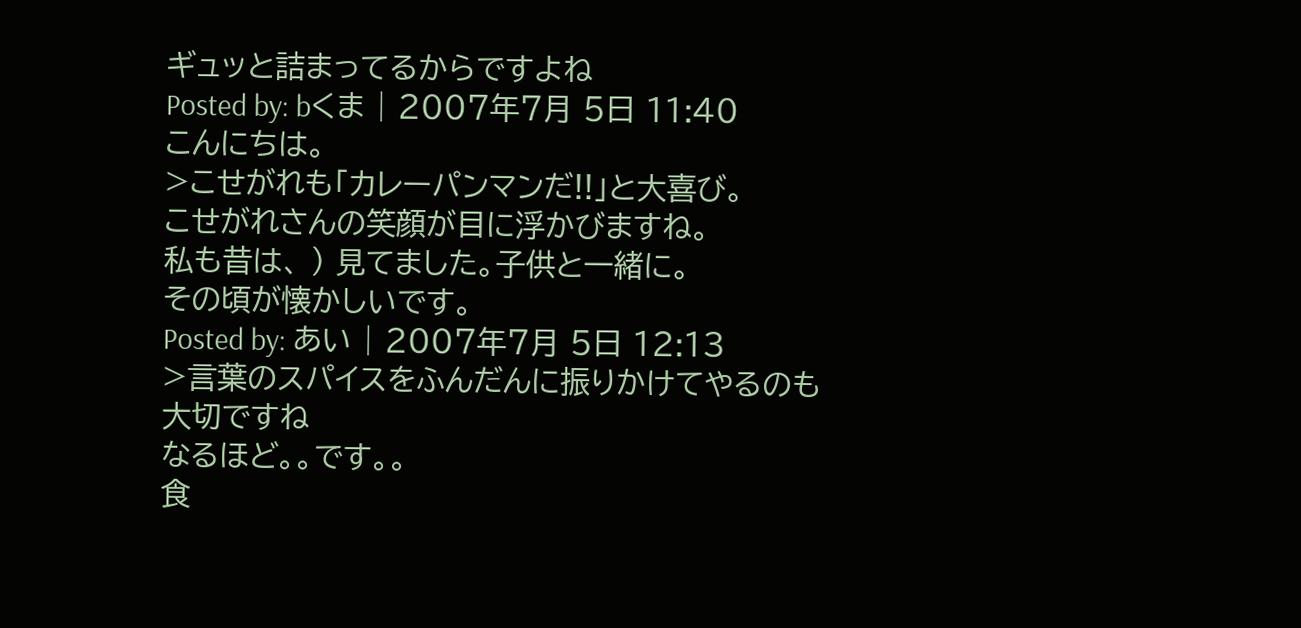ギュッと詰まってるからですよね
Posted by: bくま | 2007年7月 5日 11:40
こんにちは。
>こせがれも「カレーパンマンだ!!」と大喜び。
こせがれさんの笑顔が目に浮かびますね。
私も昔は、 ) 見てました。子供と一緒に。
その頃が懐かしいです。
Posted by: あい | 2007年7月 5日 12:13
>言葉のスパイスをふんだんに振りかけてやるのも大切ですね
なるほど。。です。。
食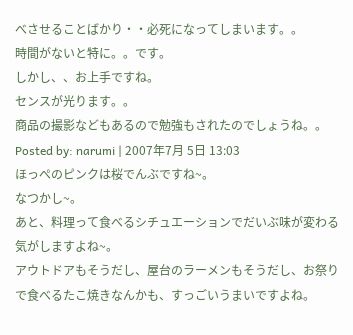べさせることばかり・・必死になってしまいます。。
時間がないと特に。。です。
しかし、、お上手ですね。
センスが光ります。。
商品の撮影などもあるので勉強もされたのでしょうね。。
Posted by: narumi | 2007年7月 5日 13:03
ほっぺのピンクは桜でんぶですね~。
なつかし~。
あと、料理って食べるシチュエーションでだいぶ味が変わる気がしますよね~。
アウトドアもそうだし、屋台のラーメンもそうだし、お祭りで食べるたこ焼きなんかも、すっごいうまいですよね。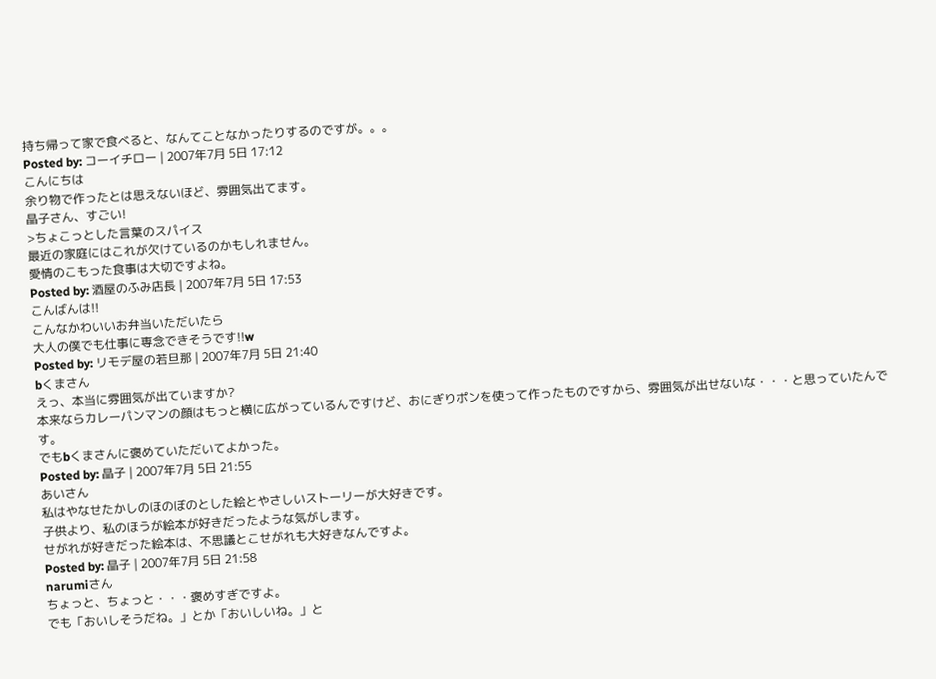持ち帰って家で食べると、なんてことなかったりするのですが。。。
Posted by: コーイチロー | 2007年7月 5日 17:12
こんにちは
余り物で作ったとは思えないほど、雰囲気出てます。
晶子さん、すごい!
>ちょこっとした言葉のスパイス
最近の家庭にはこれが欠けているのかもしれません。
愛情のこもった食事は大切ですよね。
Posted by: 酒屋のふみ店長 | 2007年7月 5日 17:53
こんばんは!!
こんなかわいいお弁当いただいたら
大人の僕でも仕事に専念できそうです!!w
Posted by: リモデ屋の若旦那 | 2007年7月 5日 21:40
bくまさん
えっ、本当に雰囲気が出ていますか?
本来ならカレーパンマンの顔はもっと横に広がっているんですけど、おにぎりポンを使って作ったものですから、雰囲気が出せないな・・・と思っていたんです。
でもbくまさんに褒めていただいてよかった。
Posted by: 晶子 | 2007年7月 5日 21:55
あいさん
私はやなせたかしのほのぼのとした絵とやさしいストーリーが大好きです。
子供より、私のほうが絵本が好きだったような気がします。
せがれが好きだった絵本は、不思議とこせがれも大好きなんですよ。
Posted by: 晶子 | 2007年7月 5日 21:58
narumiさん
ちょっと、ちょっと・・・褒めすぎですよ。
でも「おいしそうだね。」とか「おいしいね。」と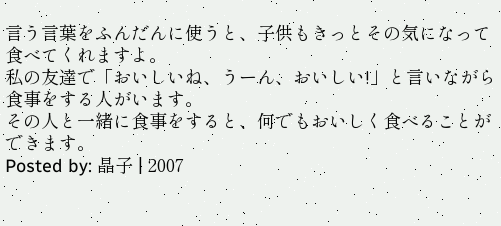言う言葉をふんだんに使うと、子供もきっとその気になって食べてくれますよ。
私の友達で「おいしいね、うーん、おいしい!」と言いながら食事をする人がいます。
その人と一緒に食事をすると、何でもおいしく食べることができます。
Posted by: 晶子 | 2007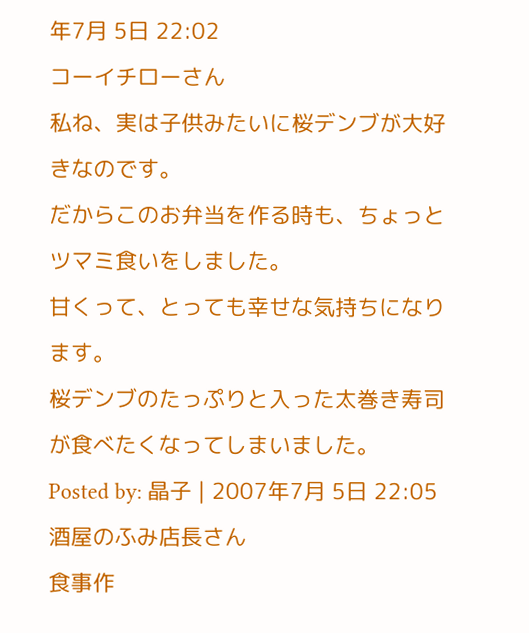年7月 5日 22:02
コーイチローさん
私ね、実は子供みたいに桜デンブが大好きなのです。
だからこのお弁当を作る時も、ちょっとツマミ食いをしました。
甘くって、とっても幸せな気持ちになります。
桜デンブのたっぷりと入った太巻き寿司が食べたくなってしまいました。
Posted by: 晶子 | 2007年7月 5日 22:05
酒屋のふみ店長さん
食事作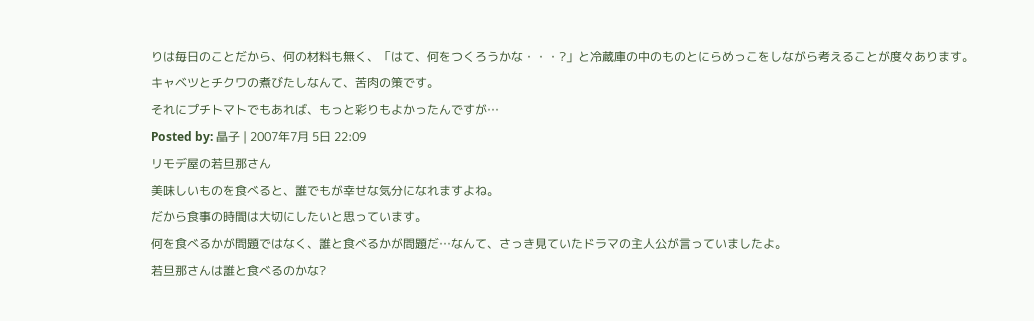りは毎日のことだから、何の材料も無く、「はて、何をつくろうかな・・・?」と冷蔵庫の中のものとにらめっこをしながら考えることが度々あります。
キャベツとチクワの煮びたしなんて、苦肉の策です。
それにプチトマトでもあれば、もっと彩りもよかったんですが…
Posted by: 晶子 | 2007年7月 5日 22:09
リモデ屋の若旦那さん
美味しいものを食べると、誰でもが幸せな気分になれますよね。
だから食事の時間は大切にしたいと思っています。
何を食べるかが問題ではなく、誰と食べるかが問題だ…なんて、さっき見ていたドラマの主人公が言っていましたよ。
若旦那さんは誰と食べるのかな?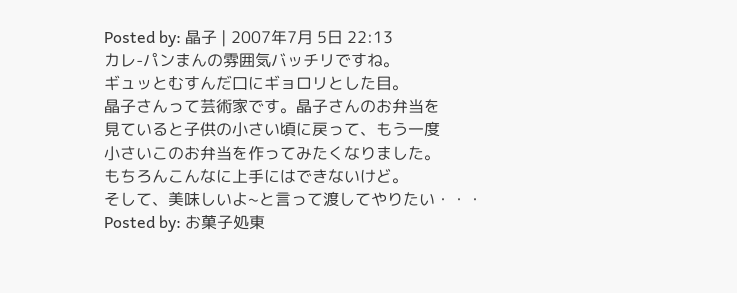Posted by: 晶子 | 2007年7月 5日 22:13
カレ-パンまんの雰囲気バッチリですね。
ギュッとむすんだ口にギョロリとした目。
晶子さんって芸術家です。晶子さんのお弁当を
見ていると子供の小さい頃に戻って、もう一度
小さいこのお弁当を作ってみたくなりました。
もちろんこんなに上手にはできないけど。
そして、美味しいよ~と言って渡してやりたい・・・
Posted by: お菓子処東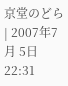京堂のどら | 2007年7月 5日 22:31